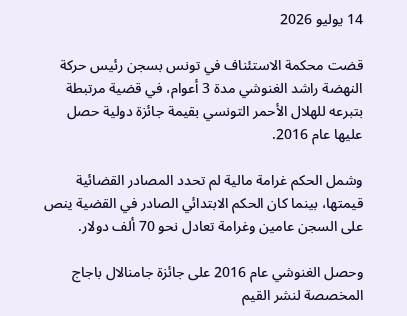14 يوليو 2026

قضت محكمة الاستئناف في تونس بسجن رئيس حركة النهضة راشد الغنوشي مدة 3 أعوام، في قضية مرتبطة بتبرعه للهلال الأحمر التونسي بقيمة جائزة دولية حصل عليها عام 2016.

وشمل الحكم غرامة مالية لم تحدد المصادر القضائية قيمتها، بينما كان الحكم الابتدائي الصادر في القضية ينص على السجن عامين وغرامة تعادل نحو 70 ألف دولار.

وحصل الغنوشي عام 2016 على جائزة جامنالال باجاج المخصصة لنشر القيم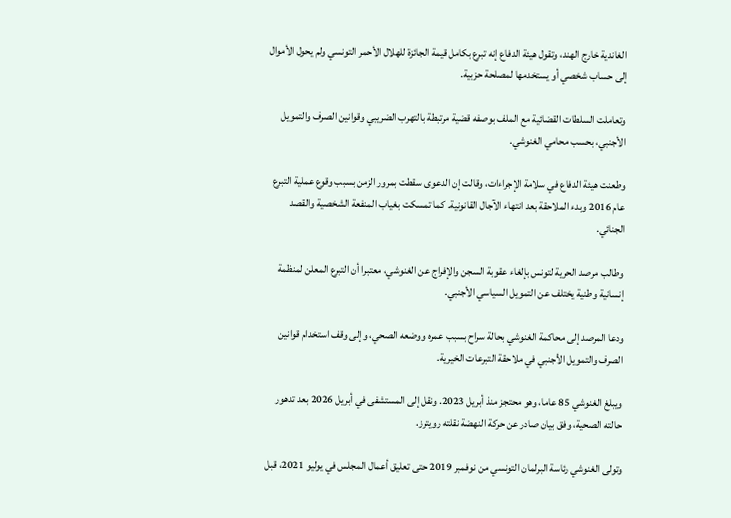الغاندية خارج الهند، وتقول هيئة الدفاع إنه تبرع بكامل قيمة الجائزة للهلال الأحمر التونسي ولم يحول الأموال إلى حساب شخصي أو يستخدمها لمصلحة حزبية.

وتعاملت السلطات القضائية مع الملف بوصفه قضية مرتبطة بالتهرب الضريبي وقوانين الصرف والتمويل الأجنبي، بحسب محامي الغنوشي.

وطعنت هيئة الدفاع في سلامة الإجراءات، وقالت إن الدعوى سقطت بمرور الزمن بسبب وقوع عملية التبرع عام 2016 وبدء الملاحقة بعد انتهاء الآجال القانونية. كما تمسكت بغياب المنفعة الشخصية والقصد الجنائي.

وطالب مرصد الحرية لتونس بإلغاء عقوبة السجن والإفراج عن الغنوشي، معتبرا أن التبرع المعلن لمنظمة إنسانية وطنية يختلف عن التمويل السياسي الأجنبي.

ودعا المرصد إلى محاكمة الغنوشي بحالة سراح بسبب عمره ووضعه الصحي، وإلى وقف استخدام قوانين الصرف والتمويل الأجنبي في ملاحقة التبرعات الخيرية.

ويبلغ الغنوشي 85 عاما، وهو محتجز منذ أبريل 2023. ونقل إلى المستشفى في أبريل 2026 بعد تدهور حالته الصحية، وفق بيان صادر عن حركة النهضة نقلته رويترز.

وتولى الغنوشي رئاسة البرلمان التونسي من نوفمبر 2019 حتى تعليق أعمال المجلس في يوليو 2021، قبل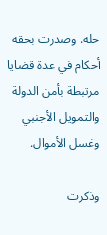حله. وصدرت بحقه أحكام في عدة قضايا مرتبطة بأمن الدولة والتمويل الأجنبي وغسل الأموال.

وذكرت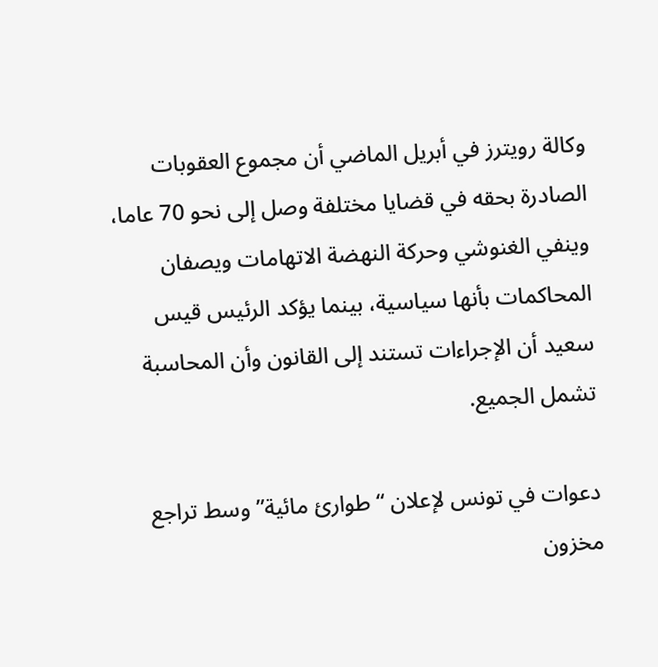وكالة رويترز في أبريل الماضي أن مجموع العقوبات الصادرة بحقه في قضايا مختلفة وصل إلى نحو 70 عاما، وينفي الغنوشي وحركة النهضة الاتهامات ويصفان المحاكمات بأنها سياسية، بينما يؤكد الرئيس قيس سعيد أن الإجراءات تستند إلى القانون وأن المحاسبة تشمل الجميع.

دعوات في تونس لإعلان “طوارئ مائية” وسط تراجع مخزون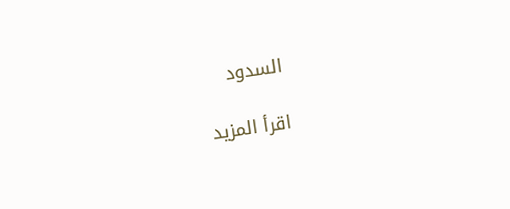السدود

اقرأ المزيد